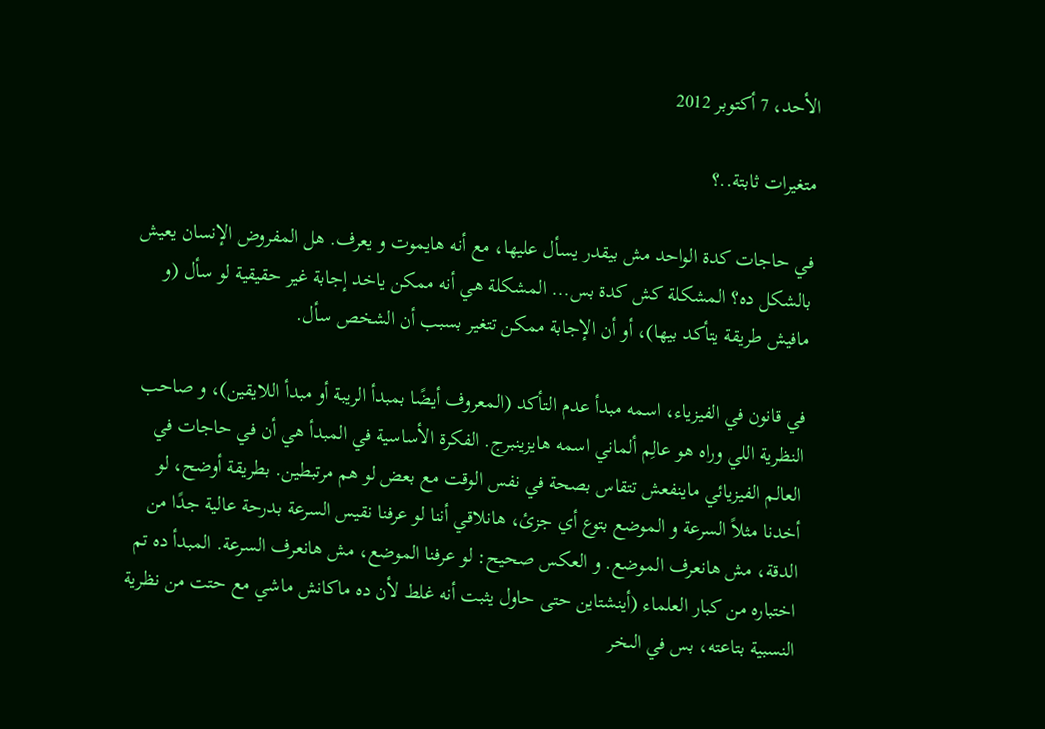الأحد، 7 أكتوبر 2012

متغيرات ثابتة..؟

في حاجات كدة الواحد مش بيقدر يسأل عليها، مع أنه هايموت و يعرف. هل المفروض الإنسان يعيش بالشكل ده؟ المشكلة كش كدة بس... المشكلة هي أنه ممكن ياخد إجابة غير حقيقية لو سأل (و مافيش طريقة يتأكد بيها)، أو أن الإجابة ممكن تتغير بسبب أن الشخص سأل.

في قانون في الفيزياء، اسمه مبدأ عدم التأكد (المعروف أيضًا بمبدأ الريبة أو مبدأ اللايقين)، و صاحب النظرية اللي وراه هو عالِم ألماني اسمه هايزينبرج. الفكرة الأساسية في المبدأ هي أن في حاجات في العالم الفيزيائي ماينفعش تتقاس بصحة في نفس الوقت مع بعض لو هم مرتبطين. بطريقة أوضح، لو أخدنا مثلاً السرعة و الموضع بتوع أي جزئ، هانلاقي أننا لو عرفنا نقيس السرعة بدرحة عالية جدًا من الدقة، مش هانعرف الموضع. و العكس صحيح: لو عرفنا الموضع، مش هانعرف السرعة. المبدأ ده تم اختباره من كبار العلماء (أينشتاين حتى حاول يثبت أنه غلط لأن ده ماكانش ماشي مع حتت من نظرية النسبية بتاعته، بس في الىخر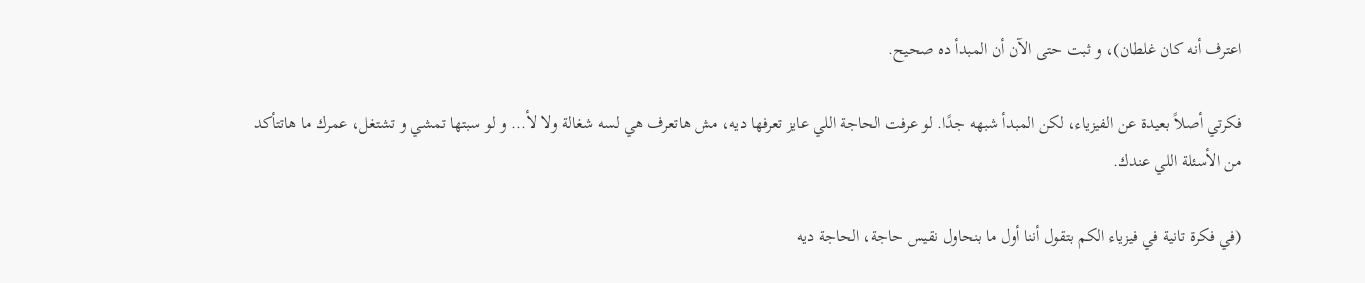اعترف أنه كان غلطان)، و ثبت حتى الآن أن المبدأ ده صحيح.

فكرتي أصلاً بعيدة عن الفيزياء، لكن المبدأ شبهه جدًا. لو عرفت الحاجة اللي عايز تعرفها ديه، مش هاتعرف هي لسه شغالة ولا لأ... و لو سبتها تمشي و تشتغل، عمرك ما هاتتأكد من الأسئلة اللي عندك.

(في فكرة تانية في فيزياء الكم بتقول أننا أول ما بنحاول نقيس حاجة، الحاجة ديه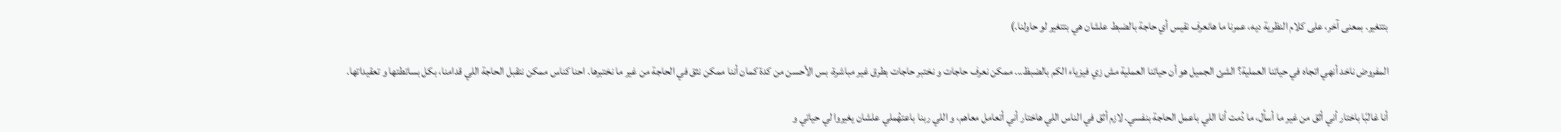بتتغير. بمعنى آخر، على كلام النظرية ديه، عمرنا ما هانعرف نقيس أي حاجة بالضبط علشان هي بتتغير لو حاولنا.)

المفروض ناخد أنهي اتجاه في حياتنا العملية؟ الشئ الجميل هو أن حياتنا العملية مش زي فيزياء الكم بالضبظ... ممكن نعرف حاجات و نختبر حاجات بطرق غير مباشرة، بس الأحسن من كدة كمان أننا ممكن نثق في الحاجة من غير ما نختبرها. احنا كناس ممكن نتقبل الحاجة اللي قدامنا، بكل بساتطتها و تعقيداتها.

أنا غالبًا باختار أني أثق من غير ما أسأل، ما دُمت أنا اللي باعمل الحاجة بنفسي. لازم أثق في الناس اللي هاختار أني أتعامل معاهم، و اللي ربنا باعتهُملي علشان يغيروا لي حياتي و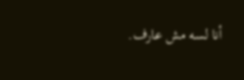أنا لسه مش عارف.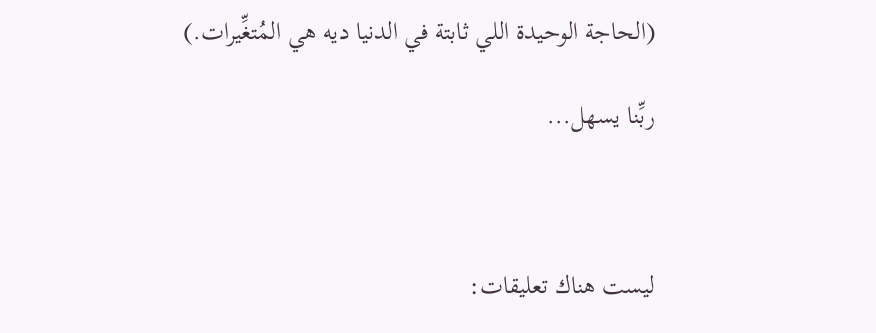(الحاجة الوحيدة اللي ثابتة في الدنيا ديه هي المُتغِّيرات.)

ربِّنا يسهل...



ليست هناك تعليقات: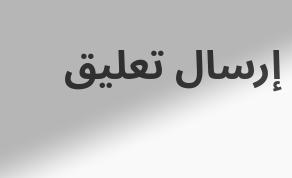إرسال تعليق